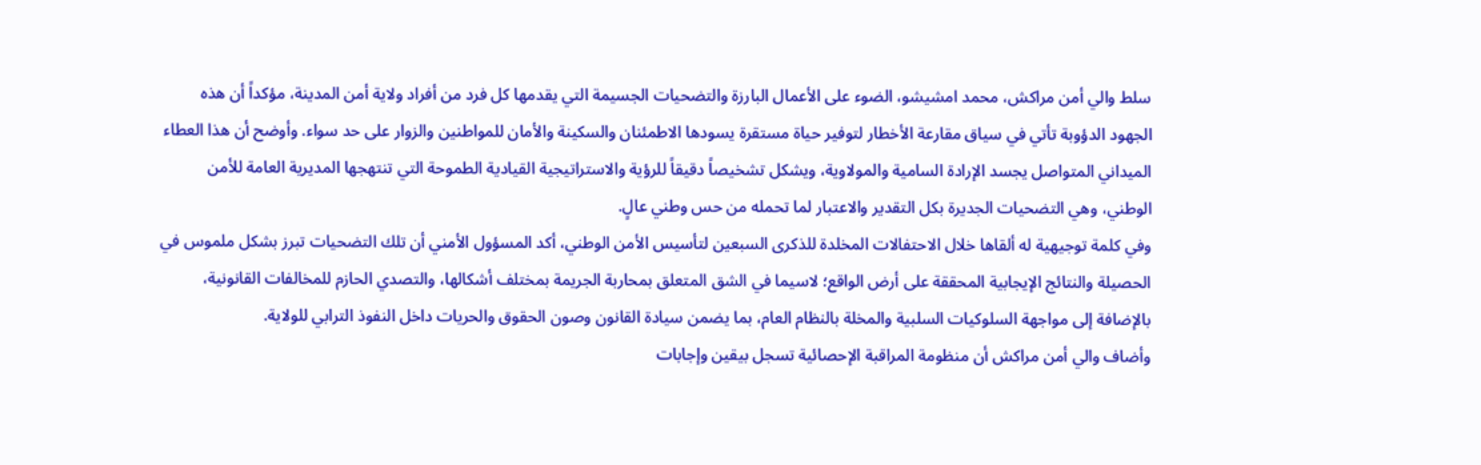سلط والي أمن مراكش، محمد امشيشو، الضوء على الأعمال البارزة والتضحيات الجسيمة التي يقدمها كل فرد من أفراد ولاية أمن المدينة، مؤكداً أن هذه الجهود الدؤوبة تأتي في سياق مقارعة الأخطار لتوفير حياة مستقرة يسودها الاطمئنان والسكينة والأمان للمواطنين والزوار على حد سواء. وأوضح أن هذا العطاء الميداني المتواصل يجسد الإرادة السامية والمولاوية، ويشكل تشخيصاً دقيقاً للرؤية والاستراتيجية القيادية الطموحة التي تنتهجها المديرية العامة للأمن الوطني، وهي التضحيات الجديرة بكل التقدير والاعتبار لما تحمله من حس وطني عالٍ.
وفي كلمة توجيهية له ألقاها خلال الاحتفالات المخلدة للذكرى السبعين لتأسيس الأمن الوطني، أكد المسؤول الأمني أن تلك التضحيات تبرز بشكل ملموس في الحصيلة والنتائج الإيجابية المحققة على أرض الواقع؛ لاسيما في الشق المتعلق بمحاربة الجريمة بمختلف أشكالها، والتصدي الحازم للمخالفات القانونية، بالإضافة إلى مواجهة السلوكيات السلبية والمخلة بالنظام العام، بما يضمن سيادة القانون وصون الحقوق والحريات داخل النفوذ الترابي للولاية.
وأضاف والي أمن مراكش أن منظومة المراقبة الإحصائية تسجل بيقين وإجابات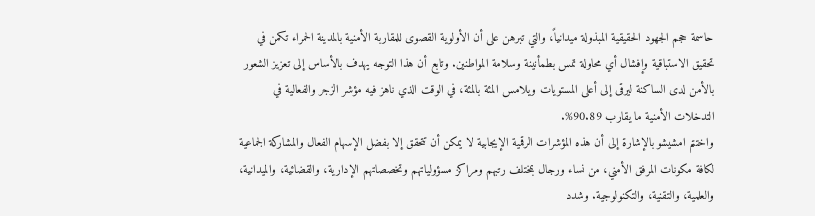حاسمة حجم الجهود الحقيقية المبذولة ميدانياً، والتي تبرهن على أن الأولوية القصوى للمقاربة الأمنية بالمدينة الحمراء تكمن في تحقيق الاستباقية وإفشال أي محاولة تمس بطمأنينة وسلامة المواطنين. وتابع أن هذا التوجه يهدف بالأساس إلى تعزيز الشعور بالأمن لدى الساكنة ليرقى إلى أعلى المستويات ويلامس المئة بالمئة، في الوقت الذي ناهز فيه مؤشر الزجر والفعالية في التدخلات الأمنية ما يقارب 90.89%.
واختتم امشيشو بالإشارة إلى أن هذه المؤشرات الرقمية الإيجابية لا يمكن أن تتحقق إلا بفضل الإسهام الفعال والمشاركة الجماعية لكافة مكونات المرفق الأمني، من نساء ورجال بمختلف رتبهم ومراكز مسؤولياتهم وتخصصاتهم الإدارية، والقضائية، والميدانية، والعلمية، والتقنية، والتكنولوجية. وشدد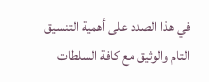في هذا الصدد على أهمية التنسيق التام والوثيق مع كافة السلطات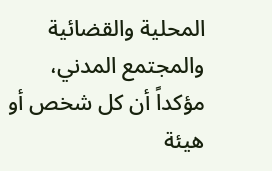المحلية والقضائية والمجتمع المدني، مؤكداً أن كل شخص أو هيئة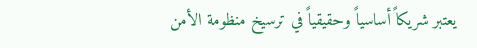يعتبر شريكاً أساسياً وحقيقياً في ترسيخ منظومة الأمن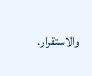والاستقرار.